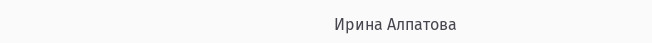Ирина Алпатова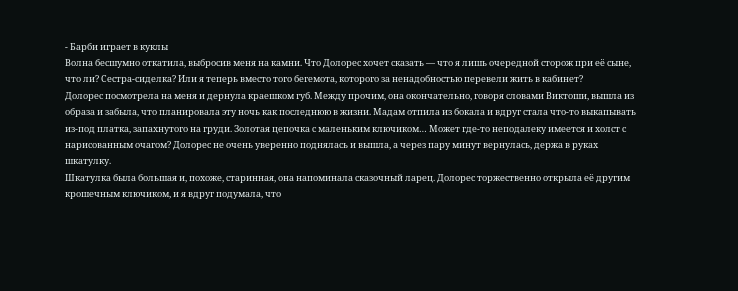- Барби играет в куклы
Волна бесшумно откатила, выбросив меня на камни. Что Долорес хочет сказать — что я лишь очередной сторож при её сыне, что ли? Сестра-сиделка? Или я теперь вместо того бегемота, которого за ненадобностью перевели жить в кабинет?
Долорес посмотрела на меня и дернула краешком губ. Между прочим, она окончательно, говоря словами Виктоши, вышла из образа и забыла, что планировала эту ночь как последнюю в жизни. Мадам отпила из бокала и вдруг стала что-то выкапывать из-под платка, запахнутого на груди. Золотая цепочка с маленьким ключиком… Может где-то неподалеку имеется и холст с нарисованным очагом? Долорес не очень уверенно поднялась и вышла, а через пару минут вернулась, держа в руках шкатулку.
Шкатулка была большая и, похоже, старинная, она напоминала сказочный ларец. Долорес торжественно открыла её другим крошечным ключиком, и я вдруг подумала, что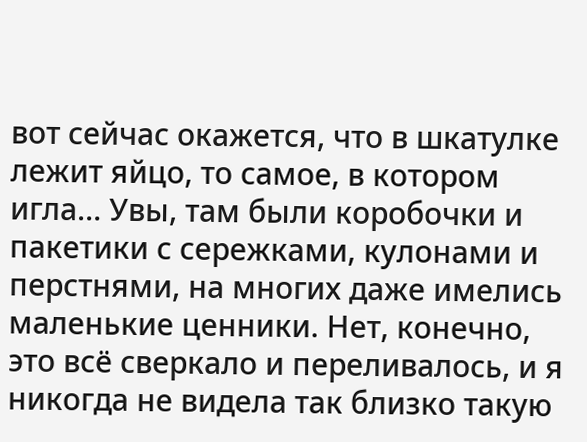вот сейчас окажется, что в шкатулке лежит яйцо, то самое, в котором игла… Увы, там были коробочки и пакетики с сережками, кулонами и перстнями, на многих даже имелись маленькие ценники. Нет, конечно, это всё сверкало и переливалось, и я никогда не видела так близко такую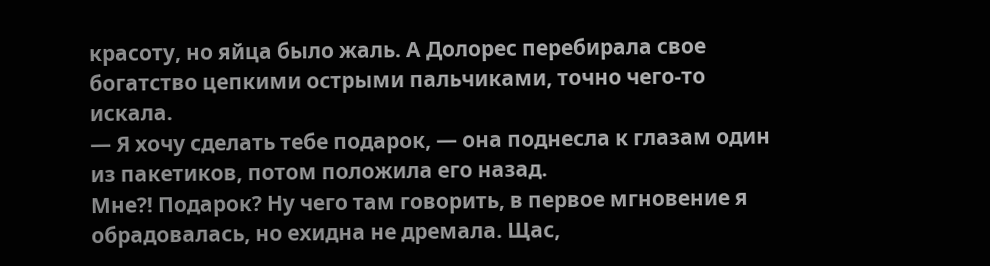красоту, но яйца было жаль. А Долорес перебирала свое богатство цепкими острыми пальчиками, точно чего-то искала.
— Я хочу сделать тебе подарок, — она поднесла к глазам один из пакетиков, потом положила его назад.
Мне?! Подарок? Ну чего там говорить, в первое мгновение я обрадовалась, но ехидна не дремала. Щас,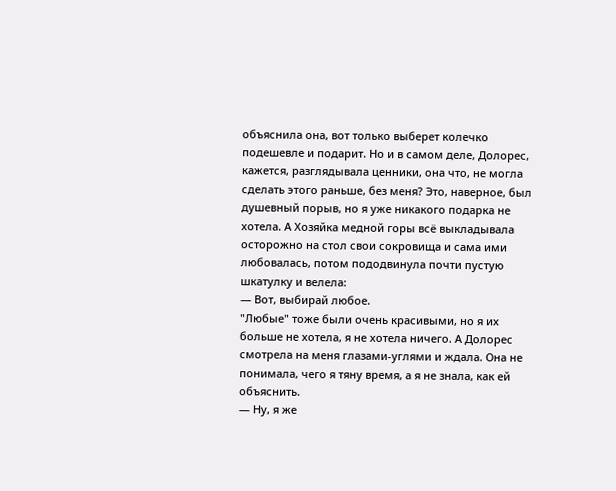объяснила она, вот только выберет колечко подешевле и подарит. Но и в самом деле, Долорес, кажется, разглядывала ценники, она что, не могла сделать этого раньше, без меня? Это, наверное, был душевный порыв, но я уже никакого подарка не хотела. А Хозяйка медной горы всё выкладывала осторожно на стол свои сокровища и сама ими любовалась, потом пододвинула почти пустую шкатулку и велела:
— Вот, выбирай любое.
"Любые" тоже были очень красивыми, но я их больше не хотела, я не хотела ничего. А Долорес смотрела на меня глазами-углями и ждала. Она не понимала, чего я тяну время, а я не знала, как ей объяснить.
— Ну, я же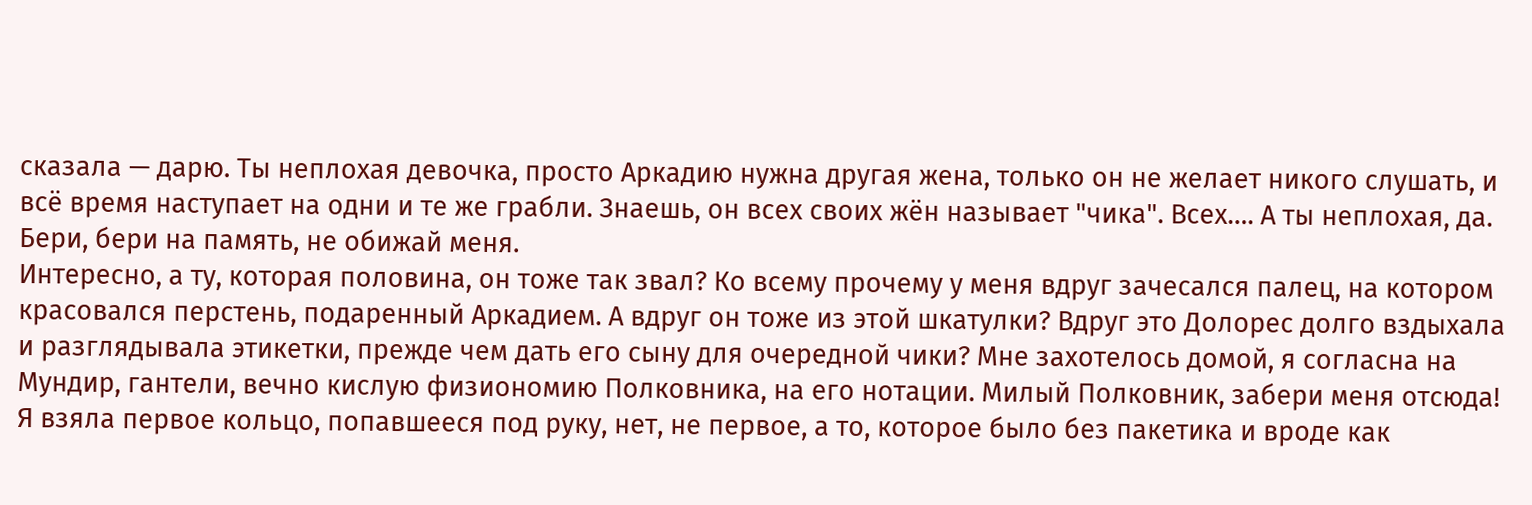сказала — дарю. Ты неплохая девочка, просто Аркадию нужна другая жена, только он не желает никого слушать, и всё время наступает на одни и те же грабли. Знаешь, он всех своих жён называет "чика". Всех…. А ты неплохая, да. Бери, бери на память, не обижай меня.
Интересно, а ту, которая половина, он тоже так звал? Ко всему прочему у меня вдруг зачесался палец, на котором красовался перстень, подаренный Аркадием. А вдруг он тоже из этой шкатулки? Вдруг это Долорес долго вздыхала и разглядывала этикетки, прежде чем дать его сыну для очередной чики? Мне захотелось домой, я согласна на Мундир, гантели, вечно кислую физиономию Полковника, на его нотации. Милый Полковник, забери меня отсюда!
Я взяла первое кольцо, попавшееся под руку, нет, не первое, а то, которое было без пакетика и вроде как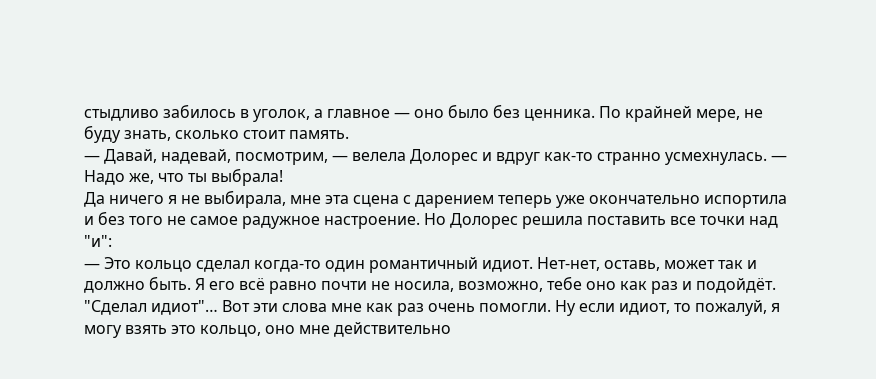стыдливо забилось в уголок, а главное — оно было без ценника. По крайней мере, не буду знать, сколько стоит память.
— Давай, надевай, посмотрим, — велела Долорес и вдруг как-то странно усмехнулась. — Надо же, что ты выбрала!
Да ничего я не выбирала, мне эта сцена с дарением теперь уже окончательно испортила и без того не самое радужное настроение. Но Долорес решила поставить все точки над "и":
— Это кольцо сделал когда-то один романтичный идиот. Нет-нет, оставь, может так и должно быть. Я его всё равно почти не носила, возможно, тебе оно как раз и подойдёт.
"Сделал идиот"… Вот эти слова мне как раз очень помогли. Ну если идиот, то пожалуй, я могу взять это кольцо, оно мне действительно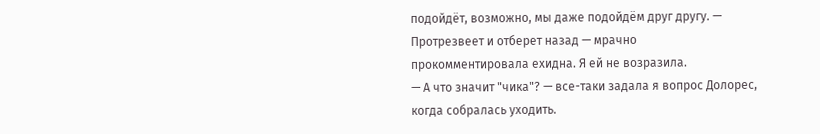подойдёт, возможно, мы даже подойдём друг другу. — Протрезвеет и отберет назад — мрачно прокомментировала ехидна. Я ей не возразила.
— А что значит "чика"? — все-таки задала я вопрос Долорес, когда собралась уходить.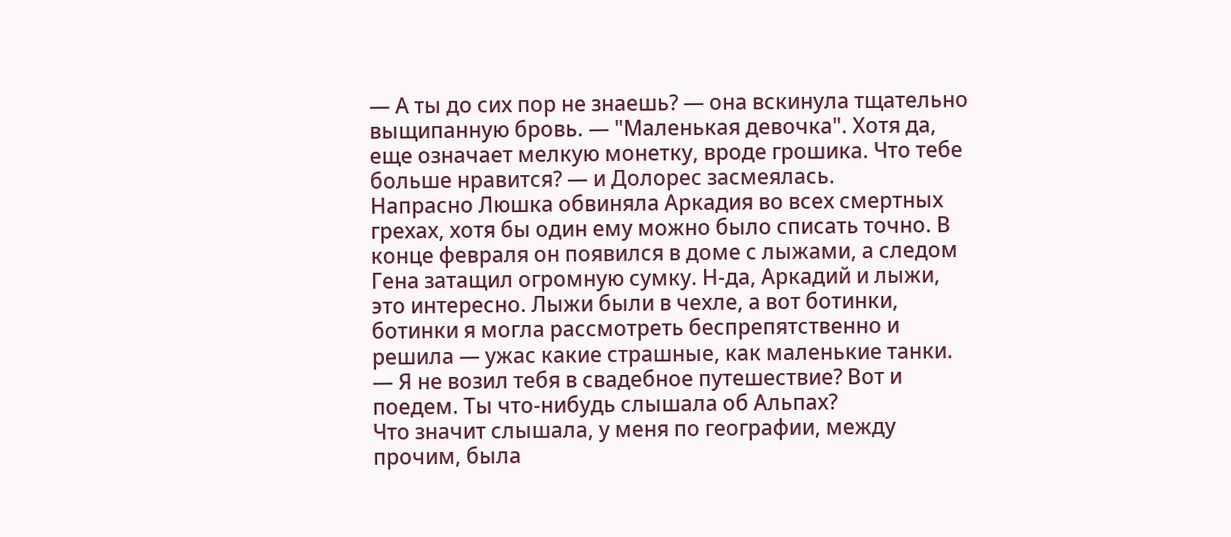— А ты до сих пор не знаешь? — она вскинула тщательно выщипанную бровь. — "Маленькая девочка". Хотя да, еще означает мелкую монетку, вроде грошика. Что тебе больше нравится? — и Долорес засмеялась.
Напрасно Люшка обвиняла Аркадия во всех смертных грехах, хотя бы один ему можно было списать точно. В конце февраля он появился в доме с лыжами, а следом Гена затащил огромную сумку. Н-да, Аркадий и лыжи, это интересно. Лыжи были в чехле, а вот ботинки, ботинки я могла рассмотреть беспрепятственно и решила — ужас какие страшные, как маленькие танки.
— Я не возил тебя в свадебное путешествие? Вот и поедем. Ты что-нибудь слышала об Альпах?
Что значит слышала, у меня по географии, между прочим, была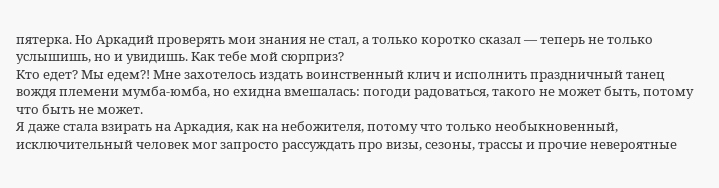пятерка. Но Аркадий проверять мои знания не стал, а только коротко сказал — теперь не только услышишь, но и увидишь. Как тебе мой сюрприз?
Кто едет? Мы едем?! Мне захотелось издать воинственный клич и исполнить праздничный танец вождя племени мумба-юмба, но ехидна вмешалась: погоди радоваться, такого не может быть, потому что быть не может.
Я даже стала взирать на Аркадия, как на небожителя, потому что только необыкновенный, исключительный человек мог запросто рассуждать про визы, сезоны, трассы и прочие невероятные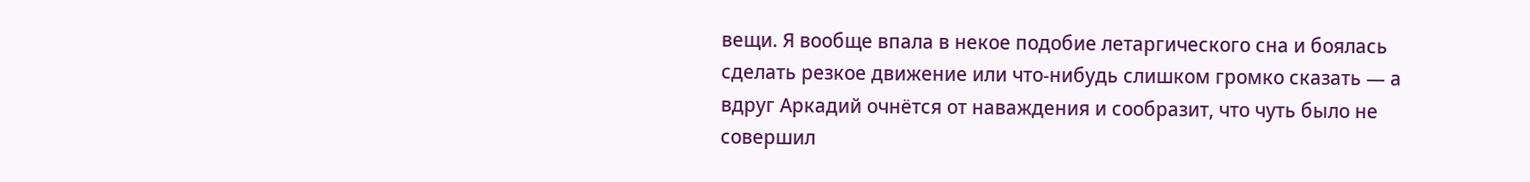вещи. Я вообще впала в некое подобие летаргического сна и боялась сделать резкое движение или что-нибудь слишком громко сказать — а вдруг Аркадий очнётся от наваждения и сообразит, что чуть было не совершил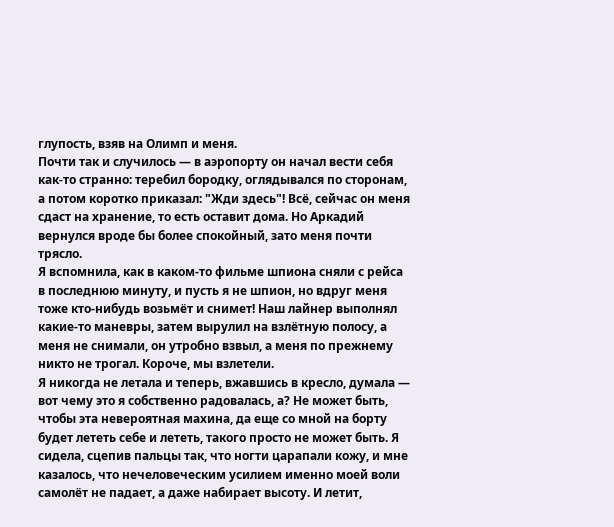глупость, взяв на Олимп и меня.
Почти так и случилось — в аэропорту он начал вести себя как-то странно: теребил бородку, оглядывался по сторонам, а потом коротко приказал: "Жди здесь"! Всё, сейчас он меня сдаст на хранение, то есть оставит дома. Но Аркадий вернулся вроде бы более спокойный, зато меня почти трясло.
Я вспомнила, как в каком-то фильме шпиона сняли с рейса в последнюю минуту, и пусть я не шпион, но вдруг меня тоже кто-нибудь возьмёт и снимет! Наш лайнер выполнял какие-то маневры, затем вырулил на взлётную полосу, а меня не снимали, он утробно взвыл, а меня по прежнему никто не трогал. Короче, мы взлетели.
Я никогда не летала и теперь, вжавшись в кресло, думала — вот чему это я собственно радовалась, а? Не может быть, чтобы эта невероятная махина, да еще со мной на борту будет лететь себе и лететь, такого просто не может быть. Я сидела, сцепив пальцы так, что ногти царапали кожу, и мне казалось, что нечеловеческим усилием именно моей воли самолёт не падает, а даже набирает высоту. И летит,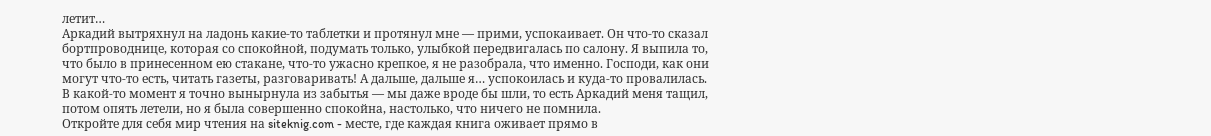летит…
Аркадий вытряхнул на ладонь какие-то таблетки и протянул мне — прими, успокаивает. Он что-то сказал бортпроводнице, которая со спокойной, подумать только, улыбкой передвигалась по салону. Я выпила то, что было в принесенном ею стакане, что-то ужасно крепкое, я не разобрала, что именно. Господи, как они могут что-то есть, читать газеты, разговаривать! А дальше, дальше я… успокоилась и куда-то провалилась. В какой-то момент я точно вынырнула из забытья — мы даже вроде бы шли, то есть Аркадий меня тащил, потом опять летели, но я была совершенно спокойна, настолько, что ничего не помнила.
Откройте для себя мир чтения на siteknig.com - месте, где каждая книга оживает прямо в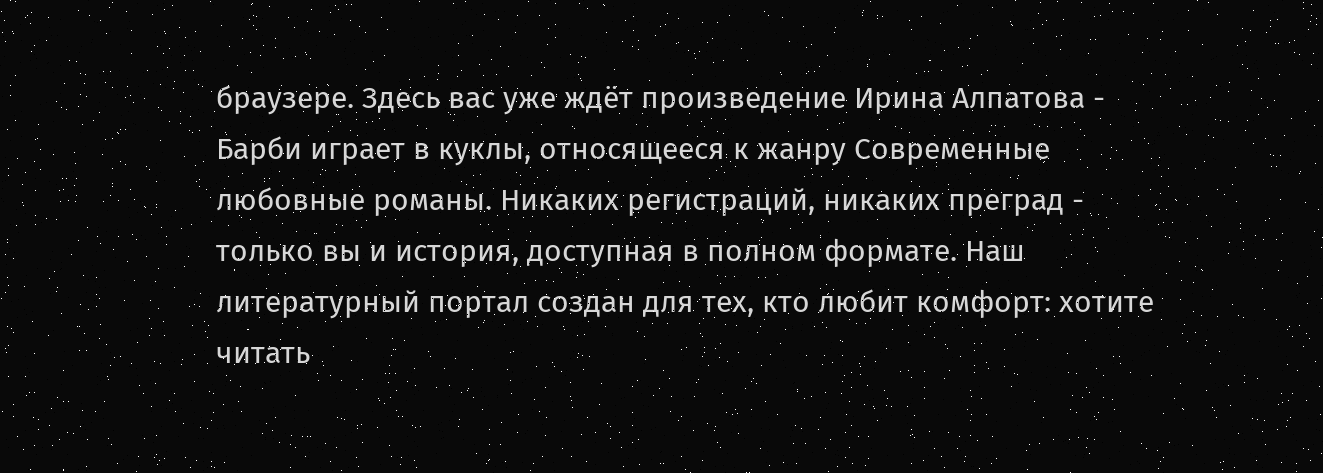браузере. Здесь вас уже ждёт произведение Ирина Алпатова - Барби играет в куклы, относящееся к жанру Современные любовные романы. Никаких регистраций, никаких преград - только вы и история, доступная в полном формате. Наш литературный портал создан для тех, кто любит комфорт: хотите читать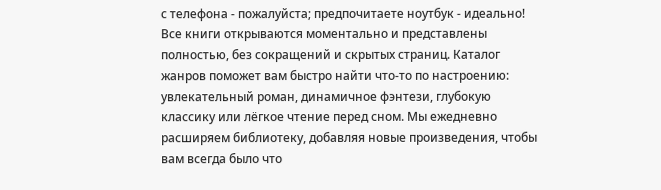с телефона - пожалуйста; предпочитаете ноутбук - идеально! Все книги открываются моментально и представлены полностью, без сокращений и скрытых страниц. Каталог жанров поможет вам быстро найти что-то по настроению: увлекательный роман, динамичное фэнтези, глубокую классику или лёгкое чтение перед сном. Мы ежедневно расширяем библиотеку, добавляя новые произведения, чтобы вам всегда было что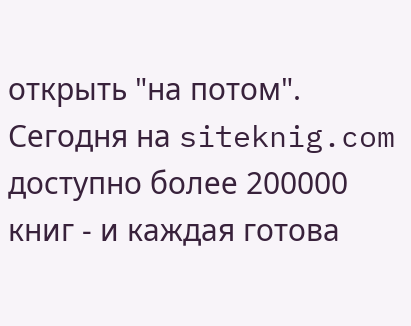открыть "на потом". Сегодня на siteknig.com доступно более 200000 книг - и каждая готова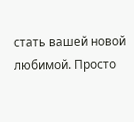стать вашей новой любимой. Просто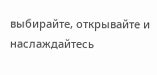выбирайте, открывайте и наслаждайтесь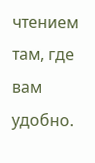чтением там, где вам удобно.